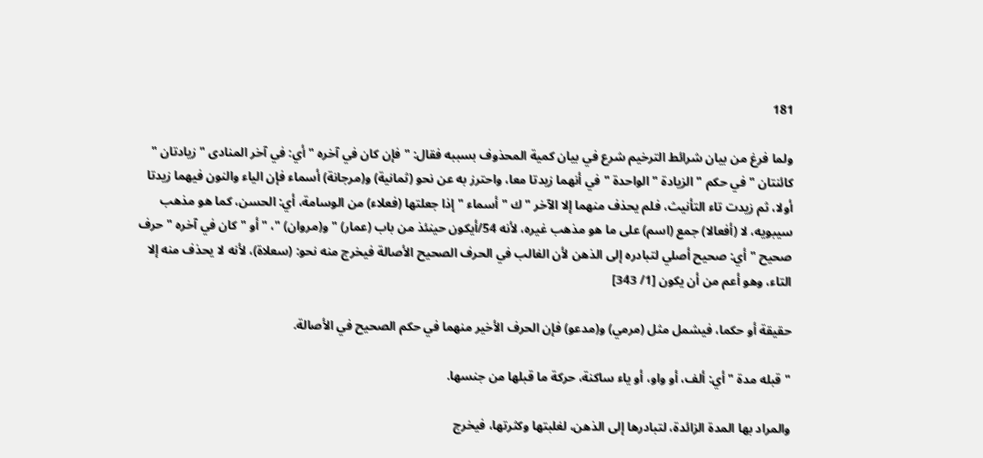181

ولما فرغ من بيان شرائط الترخيم شرع في بيان كمية المحذوف بسببه فقال: " فإن كان في آخره " أي: في آخر المنادى " زيادتان " كائنتان " في حكم " الزيادة " الواحدة " في أنهما زيدتا معا، واحترز به عن نحو (ثمانية) و(مرجانة) أسماء فإن الياء والنون فيهما زيدتا أولا، ثم زيدت تاء التأنيث، فلم يحذف منهما إلا الآخر " ك " أسماء " إذا جعلتها (فعلاء) من الوسامة، أي: الحسن، كما هو مذهب سيبويه، لا (أفعالا) جمع (اسم) على ما هو مذهب غيره، لأنه 54/أيكون حينئذ من باب (عمار) " و(مروان) "، " أو " كان في آخره " حرف صحيح " أي: صحيح أصلي لتبادره إلى الذهن لأن الغالب في الحرف الصحيح الأصالة فيخرج منه نحو: (سعلاة)، لأنه لا يحذف منه إلا التاء، وهو أعم من أن يكون [1/ 343]

حقيقة أو حكما، فيشمل مثل (مرمي) و(مدعو) فإن الحرف الأخير منهما في حكم الصحيح في الأصالة.

" قبله مدة " أي: ألف، أو واو، أو ياء ساكنة، حركة ما قبلها من جنسها.

والمراد بها المدة الزائدة، لتبادرها إلى الذهن، لغلبتها وكثرتها، فيخرج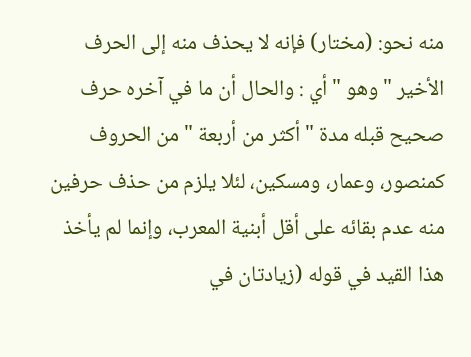منه نحو: (مختار) فإنه لا يحذف منه إلى الحرف الأخير " وهو " أي : والحال أن ما في آخره حرف صحيح قبله مدة " أكثر من أربعة " من الحروف كمنصور، وعمار، ومسكين، لئلا يلزم من حذف حرفين منه عدم بقائه على أقل أبنية المعرب، وإنما لم يأخذ هذا القيد في قوله (زيادتان في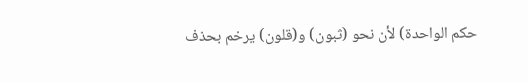حكم الواحدة) لأن نحو (ثبون) و(قلون) يرخم بحذف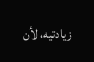زيادتيه، لأن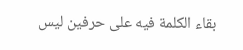بقاء الكلمة فيه على حرفين ليس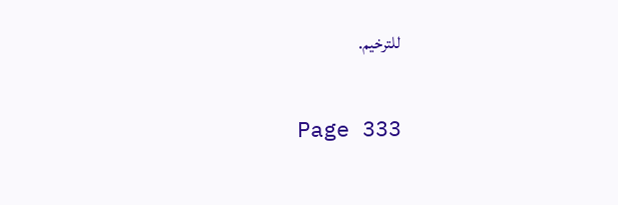للترخيم.

Page 333